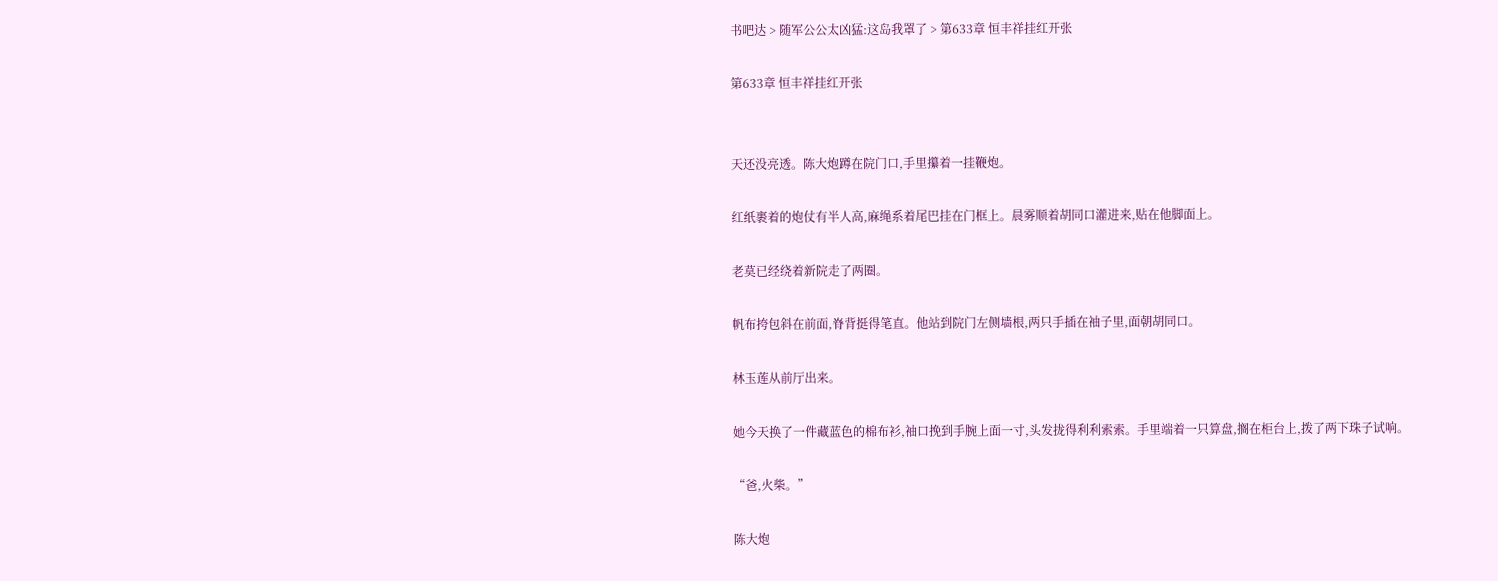书吧达 > 随军公公太凶猛:这岛我罩了 > 第633章 恒丰祥挂红开张

第633章 恒丰祥挂红开张


天还没亮透。陈大炮蹲在院门口,手里攥着一挂鞭炮。

红纸裹着的炮仗有半人高,麻绳系着尾巴挂在门框上。晨雾顺着胡同口灌进来,贴在他脚面上。

老莫已经绕着新院走了两圈。

帆布挎包斜在前面,脊背挺得笔直。他站到院门左侧墙根,两只手插在袖子里,面朝胡同口。

林玉莲从前厅出来。

她今天换了一件藏蓝色的棉布衫,袖口挽到手腕上面一寸,头发拢得利利索索。手里端着一只算盘,搁在柜台上,拨了两下珠子试响。

“爸,火柴。”

陈大炮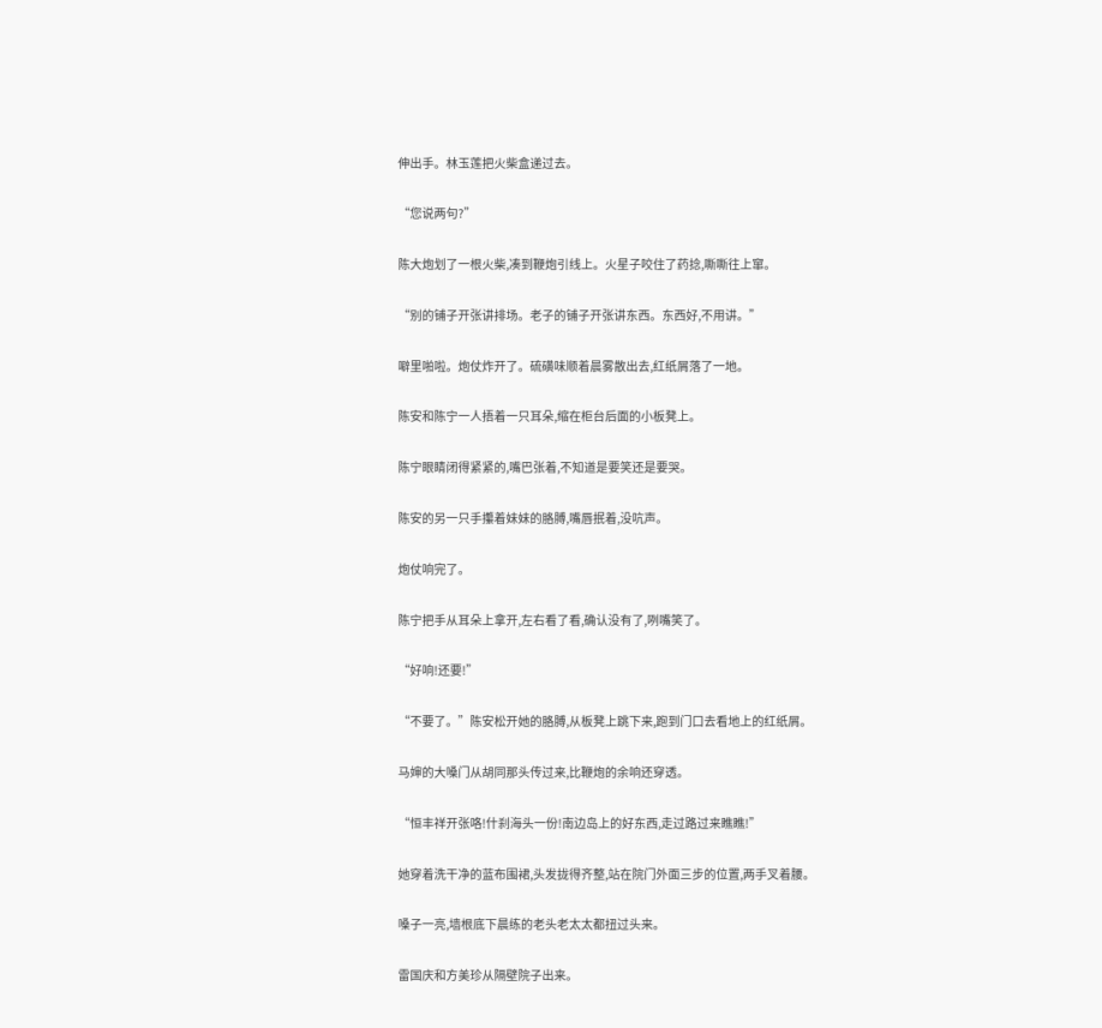伸出手。林玉莲把火柴盒递过去。

“您说两句?”

陈大炮划了一根火柴,凑到鞭炮引线上。火星子咬住了药捻,嘶嘶往上窜。

“别的铺子开张讲排场。老子的铺子开张讲东西。东西好,不用讲。”

噼里啪啦。炮仗炸开了。硫磺味顺着晨雾散出去,红纸屑落了一地。

陈安和陈宁一人捂着一只耳朵,缩在柜台后面的小板凳上。

陈宁眼睛闭得紧紧的,嘴巴张着,不知道是要笑还是要哭。

陈安的另一只手攥着妹妹的胳膊,嘴唇抿着,没吭声。

炮仗响完了。

陈宁把手从耳朵上拿开,左右看了看,确认没有了,咧嘴笑了。

“好响!还要!”

“不要了。”陈安松开她的胳膊,从板凳上跳下来,跑到门口去看地上的红纸屑。

马婶的大嗓门从胡同那头传过来,比鞭炮的余响还穿透。

“恒丰祥开张咯!什刹海头一份!南边岛上的好东西,走过路过来瞧瞧!”

她穿着洗干净的蓝布围裙,头发拢得齐整,站在院门外面三步的位置,两手叉着腰。

嗓子一亮,墙根底下晨练的老头老太太都扭过头来。

雷国庆和方美珍从隔壁院子出来。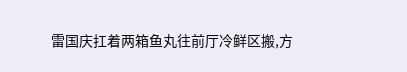雷国庆扛着两箱鱼丸往前厅冷鲜区搬,方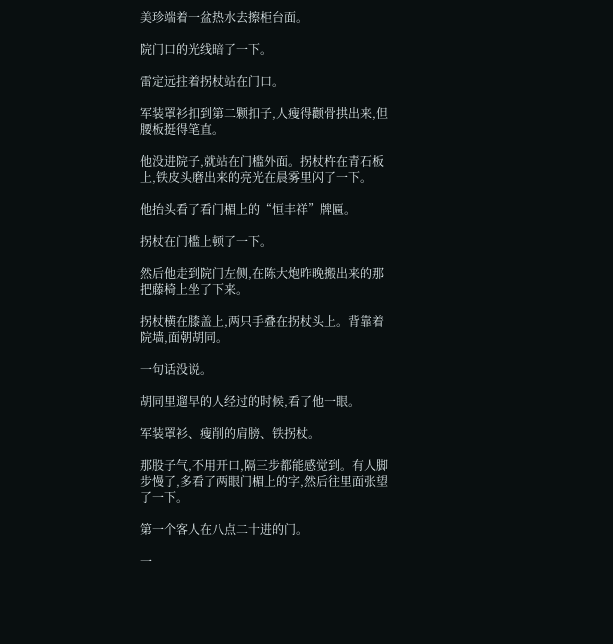美珍端着一盆热水去擦柜台面。

院门口的光线暗了一下。

雷定远拄着拐杖站在门口。

军装罩衫扣到第二颗扣子,人瘦得颧骨拱出来,但腰板挺得笔直。

他没进院子,就站在门槛外面。拐杖杵在青石板上,铁皮头磨出来的亮光在晨雾里闪了一下。

他抬头看了看门楣上的“恒丰祥”牌匾。

拐杖在门槛上顿了一下。

然后他走到院门左侧,在陈大炮昨晚搬出来的那把藤椅上坐了下来。

拐杖横在膝盖上,两只手叠在拐杖头上。背靠着院墙,面朝胡同。

一句话没说。

胡同里遛早的人经过的时候,看了他一眼。

军装罩衫、瘦削的肩膀、铁拐杖。

那股子气,不用开口,隔三步都能感觉到。有人脚步慢了,多看了两眼门楣上的字,然后往里面张望了一下。

第一个客人在八点二十进的门。

一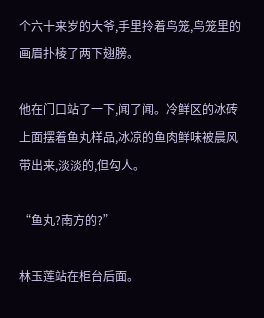个六十来岁的大爷,手里拎着鸟笼,鸟笼里的画眉扑棱了两下翅膀。

他在门口站了一下,闻了闻。冷鲜区的冰砖上面摆着鱼丸样品,冰凉的鱼肉鲜味被晨风带出来,淡淡的,但勾人。

“鱼丸?南方的?”

林玉莲站在柜台后面。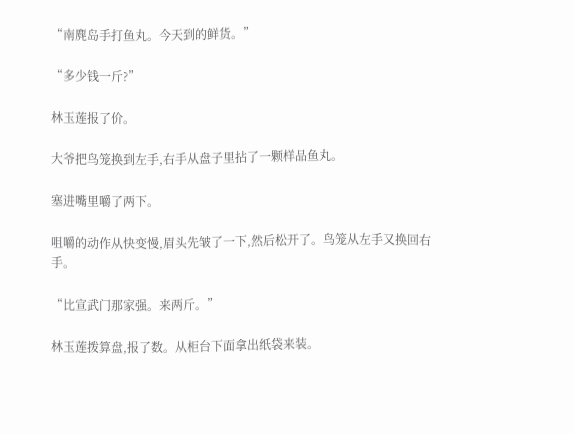“南麂岛手打鱼丸。今天到的鲜货。”

“多少钱一斤?”

林玉莲报了价。

大爷把鸟笼换到左手,右手从盘子里拈了一颗样品鱼丸。

塞进嘴里嚼了两下。

咀嚼的动作从快变慢,眉头先皱了一下,然后松开了。鸟笼从左手又换回右手。

“比宣武门那家强。来两斤。”

林玉莲拨算盘,报了数。从柜台下面拿出纸袋来装。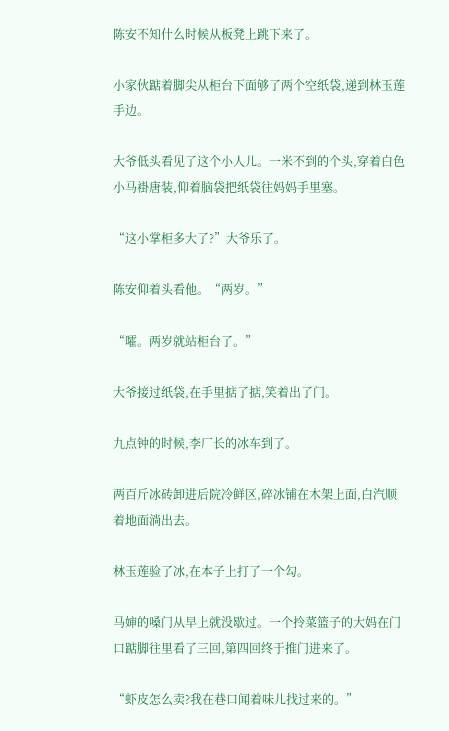陈安不知什么时候从板凳上跳下来了。

小家伙踮着脚尖从柜台下面够了两个空纸袋,递到林玉莲手边。

大爷低头看见了这个小人儿。一米不到的个头,穿着白色小马褂唐装,仰着脑袋把纸袋往妈妈手里塞。

“这小掌柜多大了?”大爷乐了。

陈安仰着头看他。“两岁。”

“嚯。两岁就站柜台了。”

大爷接过纸袋,在手里掂了掂,笑着出了门。

九点钟的时候,李厂长的冰车到了。

两百斤冰砖卸进后院冷鲜区,碎冰铺在木架上面,白汽顺着地面淌出去。

林玉莲验了冰,在本子上打了一个勾。

马婶的嗓门从早上就没歇过。一个拎菜篮子的大妈在门口踮脚往里看了三回,第四回终于推门进来了。

“虾皮怎么卖?我在巷口闻着味儿找过来的。”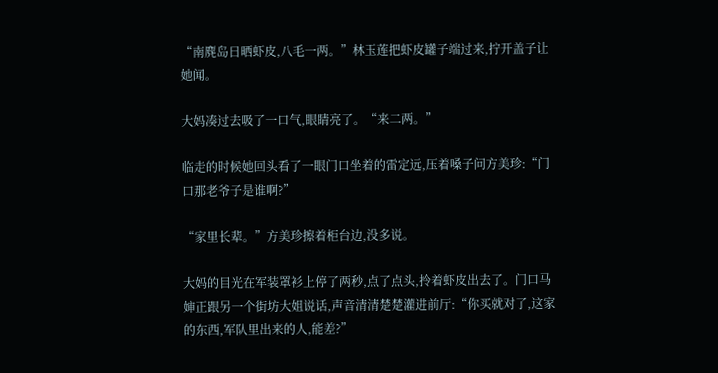“南麂岛日晒虾皮,八毛一两。”林玉莲把虾皮罐子端过来,拧开盖子让她闻。

大妈凑过去吸了一口气,眼睛亮了。“来二两。”

临走的时候她回头看了一眼门口坐着的雷定远,压着嗓子问方美珍:“门口那老爷子是谁啊?”

“家里长辈。”方美珍擦着柜台边,没多说。

大妈的目光在军装罩衫上停了两秒,点了点头,拎着虾皮出去了。门口马婶正跟另一个街坊大姐说话,声音清清楚楚灌进前厅:“你买就对了,这家的东西,军队里出来的人,能差?”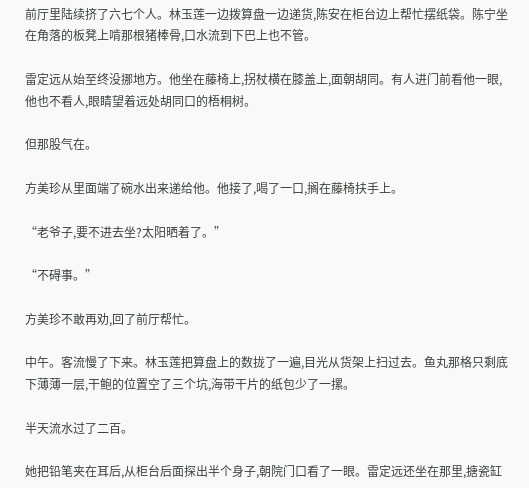前厅里陆续挤了六七个人。林玉莲一边拨算盘一边递货,陈安在柜台边上帮忙摆纸袋。陈宁坐在角落的板凳上啃那根猪棒骨,口水流到下巴上也不管。

雷定远从始至终没挪地方。他坐在藤椅上,拐杖横在膝盖上,面朝胡同。有人进门前看他一眼,他也不看人,眼睛望着远处胡同口的梧桐树。

但那股气在。

方美珍从里面端了碗水出来递给他。他接了,喝了一口,搁在藤椅扶手上。

“老爷子,要不进去坐?太阳晒着了。”

“不碍事。”

方美珍不敢再劝,回了前厅帮忙。

中午。客流慢了下来。林玉莲把算盘上的数拢了一遍,目光从货架上扫过去。鱼丸那格只剩底下薄薄一层,干鲍的位置空了三个坑,海带干片的纸包少了一摞。

半天流水过了二百。

她把铅笔夹在耳后,从柜台后面探出半个身子,朝院门口看了一眼。雷定远还坐在那里,搪瓷缸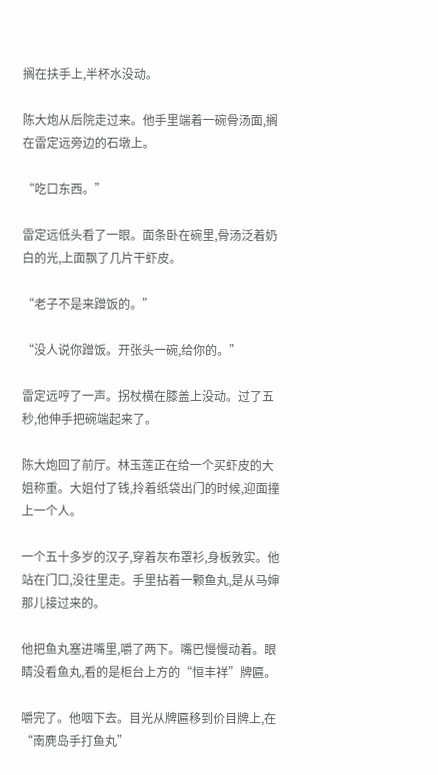搁在扶手上,半杯水没动。

陈大炮从后院走过来。他手里端着一碗骨汤面,搁在雷定远旁边的石墩上。

“吃口东西。”

雷定远低头看了一眼。面条卧在碗里,骨汤泛着奶白的光,上面飘了几片干虾皮。

“老子不是来蹭饭的。”

“没人说你蹭饭。开张头一碗,给你的。”

雷定远哼了一声。拐杖横在膝盖上没动。过了五秒,他伸手把碗端起来了。

陈大炮回了前厅。林玉莲正在给一个买虾皮的大姐称重。大姐付了钱,拎着纸袋出门的时候,迎面撞上一个人。

一个五十多岁的汉子,穿着灰布罩衫,身板敦实。他站在门口,没往里走。手里拈着一颗鱼丸,是从马婶那儿接过来的。

他把鱼丸塞进嘴里,嚼了两下。嘴巴慢慢动着。眼睛没看鱼丸,看的是柜台上方的“恒丰祥”牌匾。

嚼完了。他咽下去。目光从牌匾移到价目牌上,在“南麂岛手打鱼丸”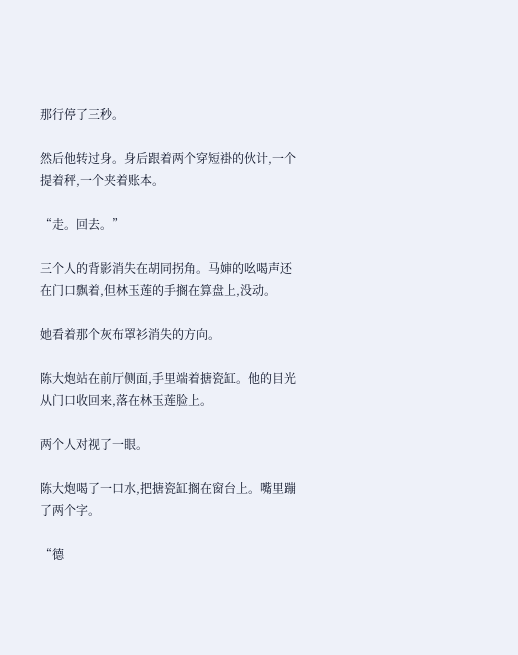那行停了三秒。

然后他转过身。身后跟着两个穿短褂的伙计,一个提着秤,一个夹着账本。

“走。回去。”

三个人的背影消失在胡同拐角。马婶的吆喝声还在门口飘着,但林玉莲的手搁在算盘上,没动。

她看着那个灰布罩衫消失的方向。

陈大炮站在前厅侧面,手里端着搪瓷缸。他的目光从门口收回来,落在林玉莲脸上。

两个人对视了一眼。

陈大炮喝了一口水,把搪瓷缸搁在窗台上。嘴里蹦了两个字。

“德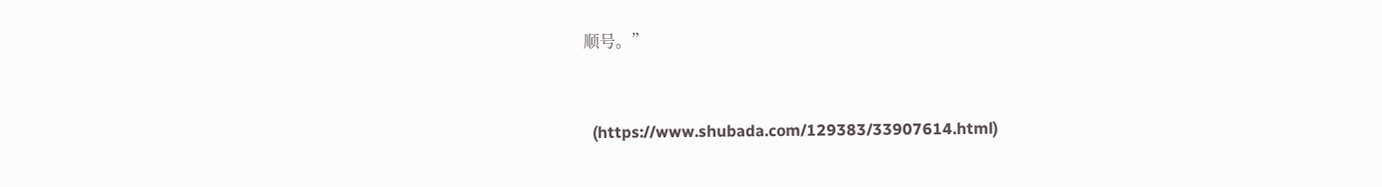顺号。”


  (https://www.shubada.com/129383/33907614.html)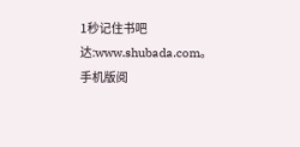1秒记住书吧达:www.shubada.com。手机版阅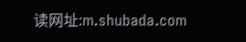读网址:m.shubada.com